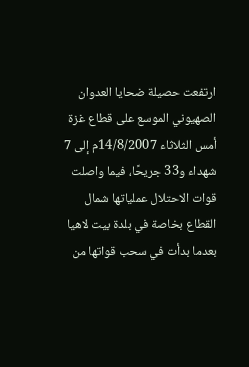ارتفعت حصيلة ضحايا العدوان الصهيوني الموسع على قطاع غزة أمس الثلاثاء 14/8/2007م إلى 7 شهداء و33 جريحًا، فيما واصلت قوات الاحتلال عملياتها شمال القطاع بخاصة في بلدة بيت لاهيا بعدما بدأت في سحب قواتها من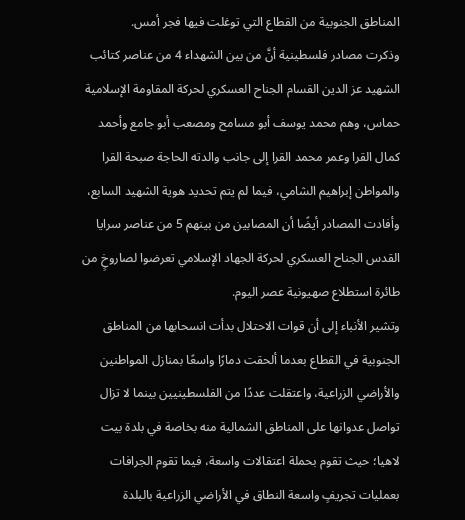المناطق الجنوبية من القطاع التي توغلت فيها فجر أمس.
وذكرت مصادر فلسطينية أنَّ من بين الشهداء 4 من عناصر كتائب الشهيد عز الدين القسام الجناح العسكري لحركة المقاومة الإسلامية حماس، وهم محمد يوسف أبو مسامح ومصعب أبو جامع وأحمد كمال القرا وعمر محمد القرا إلى جانب والدته الحاجة صبحة القرا والمواطن إبراهيم الشامي، فيما لم يتم تحديد هوية الشهيد السابع، وأفادت المصادر أيضًا أن المصابين من بينهم 5 من عناصر سرايا القدس الجناح العسكري لحركة الجهاد الإسلامي تعرضوا لصاروخٍ من طائرة استطلاع صهيونية عصر اليوم.
وتشير الأنباء إلى أن قوات الاحتلال بدأت انسحابها من المناطق الجنوبية في القطاع بعدما ألحقت دمارًا واسعًا بمنازل المواطنين والأراضي الزراعية، واعتقلت عددًا من الفلسطينيين بينما لا تزال تواصل عدوانها على المناطق الشمالية منه بخاصة في بلدة بيت لاهيا؛ حيث تقوم بحملة اعتقالات واسعة، فيما تقوم الجرافات بعمليات تجريفٍ واسعة النطاق في الأراضي الزراعية بالبلدة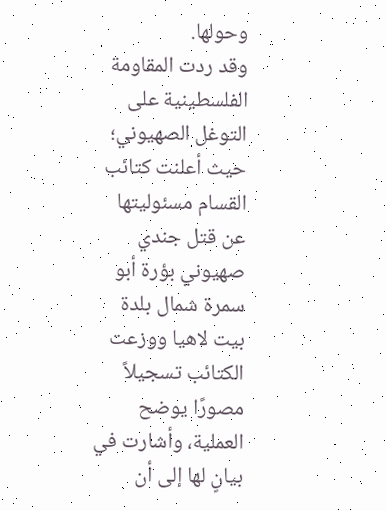وحولها.
وقد ردت المقاومة الفلسطينية على التوغل الصهيوني؛ حيث أعلنت كتائب القسام مسئوليتها عن قتل جندي صهيوني بؤرة أبو سمرة شمال بلدة بيت لاهيا ووزعت الكتائب تسجيلاً مصورًا يوضح العملية، وأشارت في بيانٍ لها إلى أن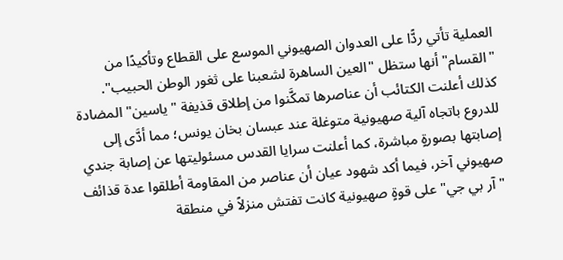العملية تأتي ردًّا على العدوان الصهيوني الموسع على القطاع وتأكيدًا من "القسام" أنها ستظل "العين الساهرة لشعبنا على ثغور الوطن الحبيب".
كذلك أعلنت الكتائب أن عناصرها تمكَّنوا من إطلاق قذيفة "ياسين" المضادة للدروع باتجاه آلية صهيونية متوغلة عند عبسان بخان يونس؛ مما أدَّى إلى إصابتها بصورةٍ مباشرة، كما أعلنت سرايا القدس مسئوليتها عن إصابة جندي صهيوني آخر، فيما أكد شهود عيان أن عناصر من المقاومة أطلقوا عدة قذائف "آر بي جي" على قوةٍ صهيونية كانت تفتش منزلاً في منطقة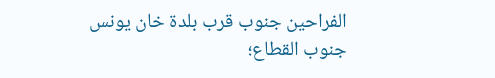الفراحين جنوب قرب بلدة خان يونس جنوب القطاع؛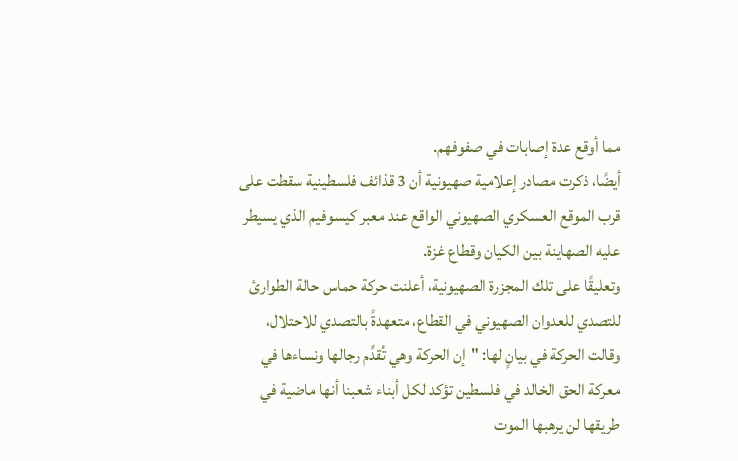مما أوقع عدة إصابات في صفوفهم.
أيضًا، ذكرت مصادر إعلامية صهيونية أن 3 قذائف فلسطينية سقطت على قرب الموقع العسكري الصهيوني الواقع عند معبر كيسوفيم الذي يسيطر عليه الصهاينة بين الكيان وقطاع غزة.
وتعليقًا على تلك المجزرة الصهيونية، أعلنت حركة حماس حالة الطوارئ للتصدي للعدوان الصهيوني في القطاع، متعهدةً بالتصدي للاحتلال، وقالت الحركة في بيانٍ لها: "إن الحركة وهي تُقدِّم رجالها ونساءها في معركة الحق الخالد في فلسطين تؤكد لكل أبناء شعبنا أنها ماضية في طريقها لن يرهبها الموت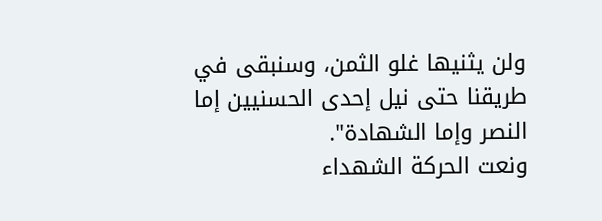ولن يثنيها غلو الثمن، وسنبقى في طريقنا حتى نيل إحدى الحسنيين إما النصر وإما الشهادة".
ونعت الحركة الشهداء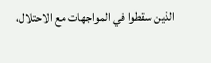الذين سقطوا في المواجهات مع الاحتلال،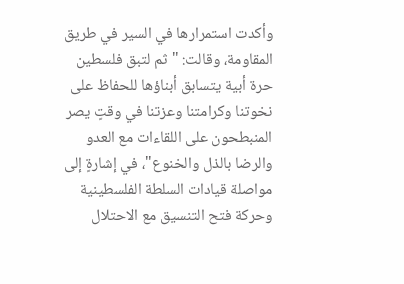وأكدت استمرارها في السير في طريق المقاومة، وقالت: "ثم لتبق فلسطين حرة أبية يتسابق أبناؤها للحفاظ على نخوتنا وكرامتنا وعزتنا في وقتٍ يصر المنبطحون على اللقاءات مع العدو والرضا بالذل والخنوع"، في إشارةٍ إلى مواصلة قيادات السلطة الفلسطينية وحركة فتح التنسيق مع الاحتلال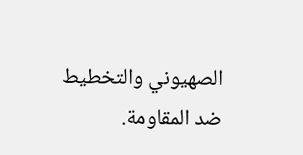الصهيوني والتخطيط ضد المقاومة.